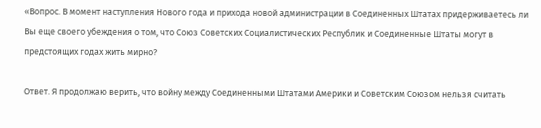«Вопрос. В момент наступления Нового года и прихода новой администрации в Соединенных Штатах придерживаетесь ли Вы еще своего убеждения о том, что Союз Советских Социалистических Республик и Соединенные Штаты могут в предстоящих годах жить мирно?

Ответ. Я продолжаю верить, что войну между Соединенными Штатами Америки и Советским Союзом нельзя считать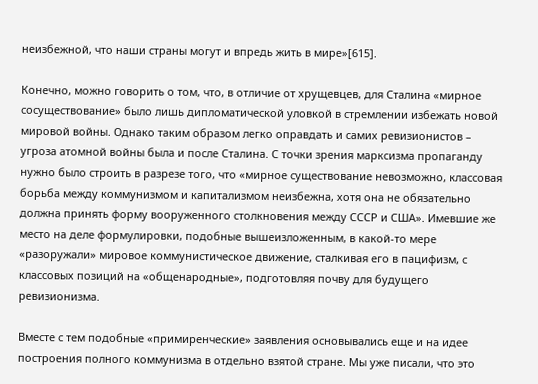неизбежной, что наши страны могут и впредь жить в мире»[615].

Конечно, можно говорить о том, что, в отличие от хрущевцев, для Сталина «мирное сосуществование» было лишь дипломатической уловкой в стремлении избежать новой мировой войны. Однако таким образом легко оправдать и самих ревизионистов – угроза атомной войны была и после Сталина. С точки зрения марксизма пропаганду нужно было строить в разрезе того, что «мирное существование невозможно, классовая борьба между коммунизмом и капитализмом неизбежна, хотя она не обязательно должна принять форму вооруженного столкновения между СССР и США». Имевшие же место на деле формулировки, подобные вышеизложенным, в какой-то мере «разоружали» мировое коммунистическое движение, сталкивая его в пацифизм, с классовых позиций на «общенародные», подготовляя почву для будущего ревизионизма.

Вместе с тем подобные «примиренческие» заявления основывались еще и на идее построения полного коммунизма в отдельно взятой стране. Мы уже писали, что это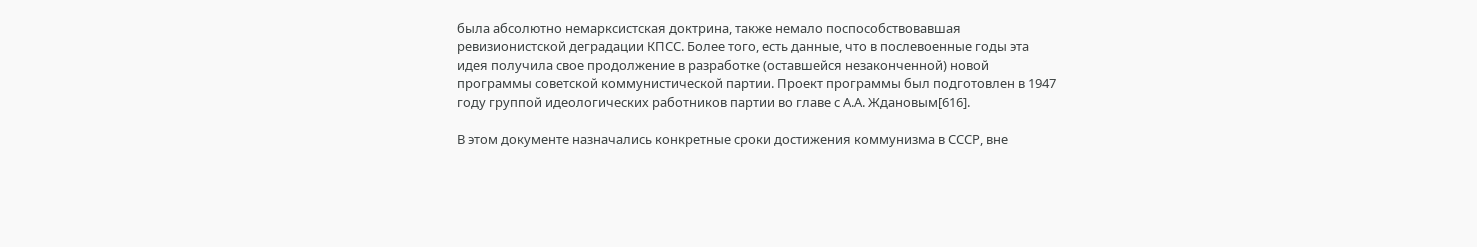была абсолютно немарксистская доктрина, также немало поспособствовавшая ревизионистской деградации КПСС. Более того, есть данные, что в послевоенные годы эта идея получила свое продолжение в разработке (оставшейся незаконченной) новой программы советской коммунистической партии. Проект программы был подготовлен в 1947 году группой идеологических работников партии во главе с А.А. Ждановым[616].

В этом документе назначались конкретные сроки достижения коммунизма в СССР, вне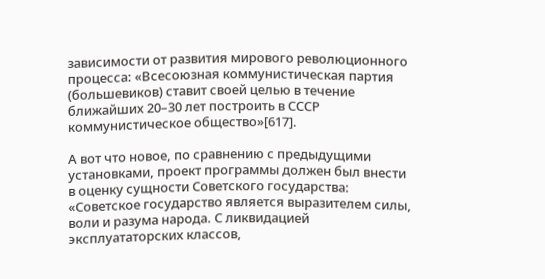зависимости от развития мирового революционного процесса: «Всесоюзная коммунистическая партия (большевиков) ставит своей целью в течение ближайших 20–30 лет построить в СССР коммунистическое общество»[617].

А вот что новое, по сравнению с предыдущими установками, проект программы должен был внести в оценку сущности Советского государства: «Советское государство является выразителем силы, воли и разума народа. С ликвидацией эксплуататорских классов,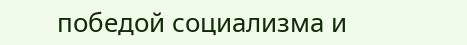победой социализма и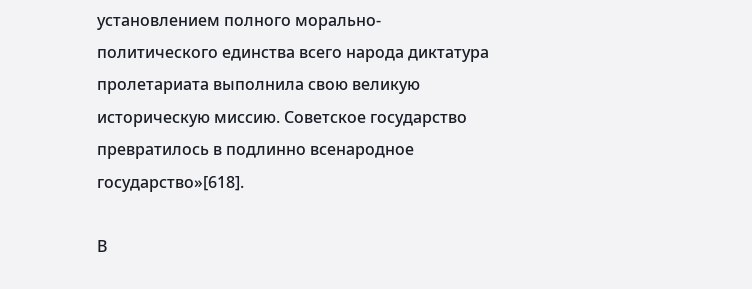установлением полного морально-политического единства всего народа диктатура пролетариата выполнила свою великую историческую миссию. Советское государство превратилось в подлинно всенародное государство»[618].

В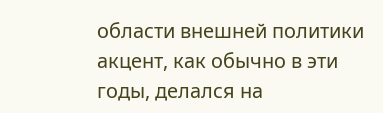области внешней политики акцент, как обычно в эти годы, делался на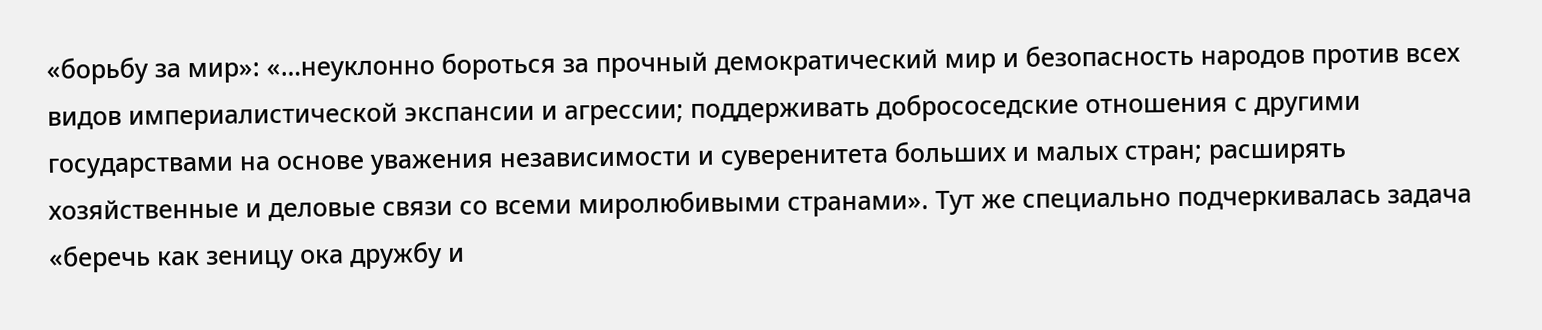«борьбу за мир»: «…неуклонно бороться за прочный демократический мир и безопасность народов против всех видов империалистической экспансии и агрессии; поддерживать добрососедские отношения с другими государствами на основе уважения независимости и суверенитета больших и малых стран; расширять хозяйственные и деловые связи со всеми миролюбивыми странами». Тут же специально подчеркивалась задача «беречь как зеницу ока дружбу и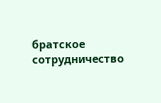братское сотрудничество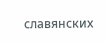славянских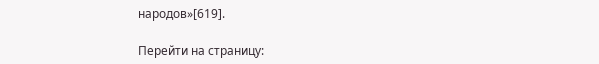народов»[619].

Перейти на страницу: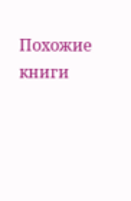Похожие книги